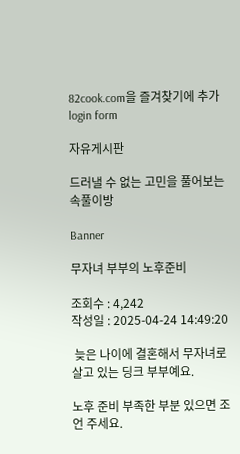82cook.com을 즐겨찾기에 추가
login form

자유게시판

드러낼 수 없는 고민을 풀어보는 속풀이방

Banner

무자녀 부부의 노후준비

조회수 : 4,242
작성일 : 2025-04-24 14:49:20

 늦은 나이에 결혼해서 무자녀로 살고 있는 딩크 부부예요.

노후 준비 부족한 부분 있으면 조언 주세요.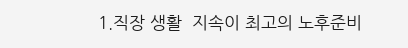1.직장 생활  지속이 최고의 노후준비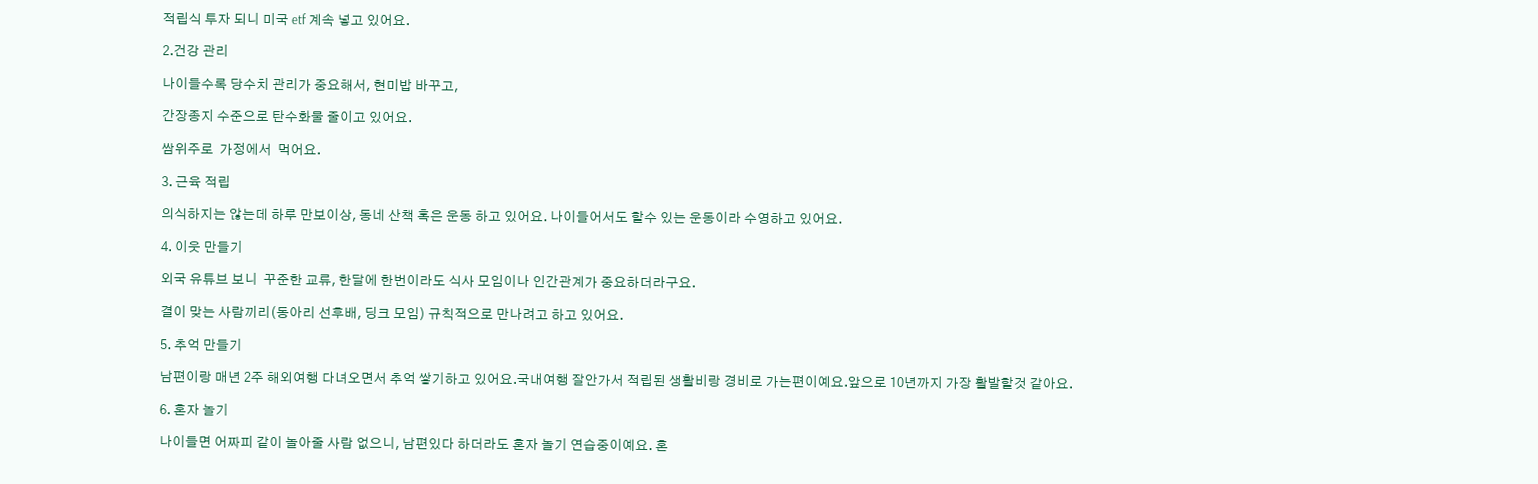적립식 투자 되니 미국 etf 계속 넣고 있어요.

2.건강 관리

나이들수록 당수치 관리가 중요해서, 현미밥 바꾸고,

간장종지 수준으로 탄수화물 줄이고 있어요.

쌈위주로  가정에서  먹어요.

3. 근육 적립

의식하지는 않는데 하루 만보이상, 동네 산책 혹은 운동 하고 있어요. 나이들어서도 할수 있는 운동이라 수영하고 있어요.

4. 이웃 만들기

외국 유튜브 보니  꾸준한 교류, 한달에 한번이라도 식사 모임이나 인간관계가 중요하더라구요.

결이 맞는 사람끼리(동아리 선후배, 딩크 모임) 규칙적으로 만나려고 하고 있어요.

5. 추억 만들기

남편이랑 매년 2주 해외여행 다녀오면서 추억 쌓기하고 있어요.국내여행 잘안가서 적립된 생활비랑 경비로 가는편이예요.앞으로 10년까지 가장 활발할것 같아요.

6. 혼자 놀기

나이들면 어짜피 같이 놀아줄 사람 없으니, 남편있다 하더라도 혼자 놀기 연습중이예요. 혼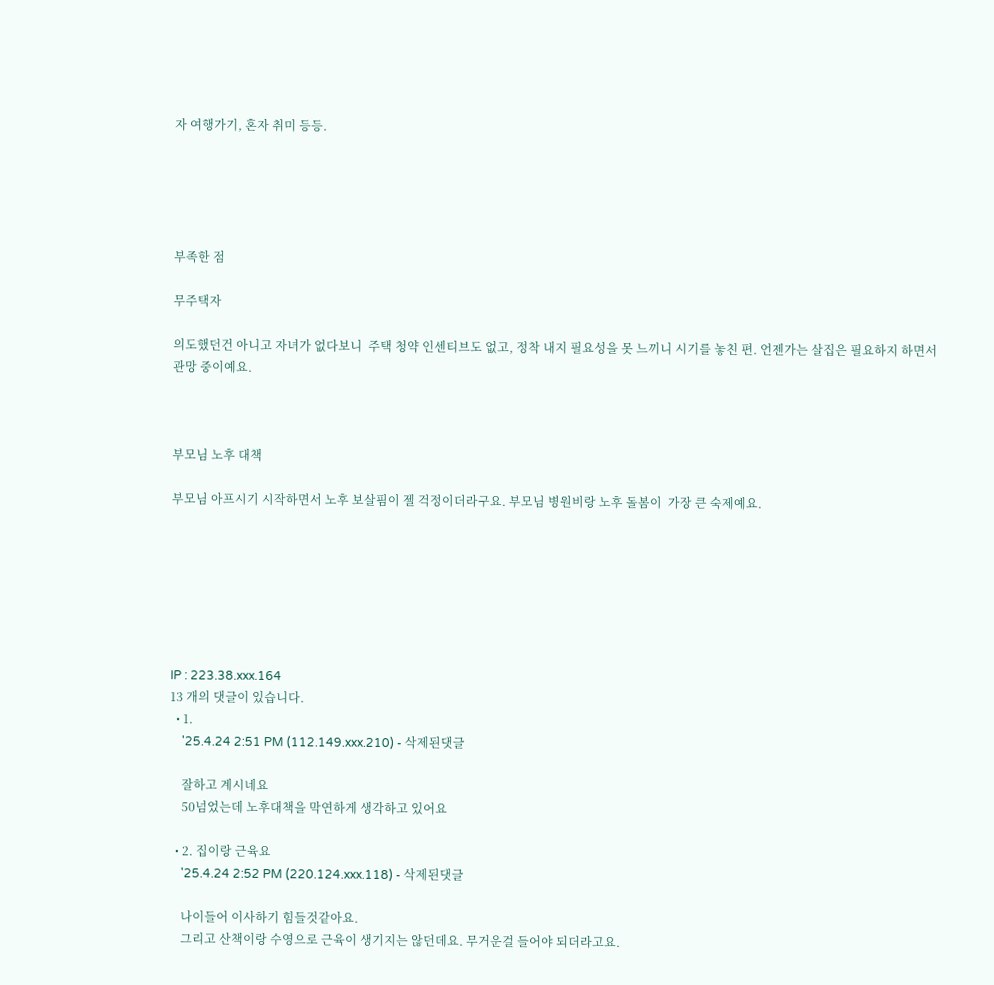자 여행가기, 혼자 취미 등등.





부족한 점

무주택자

의도했던건 아니고 자녀가 없다보니  주택 청약 인센티브도 없고, 정착 내지 필요성을 못 느끼니 시기를 놓친 편. 언젠가는 살집은 필요하지 하면서 관망 중이예요.



부모님 노후 대책

부모님 아프시기 시작하면서 노후 보살핌이 젤 걱정이더라구요. 부모님 병원비랑 노후 돌봄이  가장 큰 숙제예요.







IP : 223.38.xxx.164
13 개의 댓글이 있습니다.
  • 1.
    '25.4.24 2:51 PM (112.149.xxx.210) - 삭제된댓글

    잘하고 계시네요
    50넘었는데 노후대책을 막연하게 생각하고 있어요

  • 2. 집이랑 근육요
    '25.4.24 2:52 PM (220.124.xxx.118) - 삭제된댓글

    나이들어 이사하기 힘들것같아요.
    그리고 산책이랑 수영으로 근육이 생기지는 않던데요. 무거운걸 들어야 되더라고요.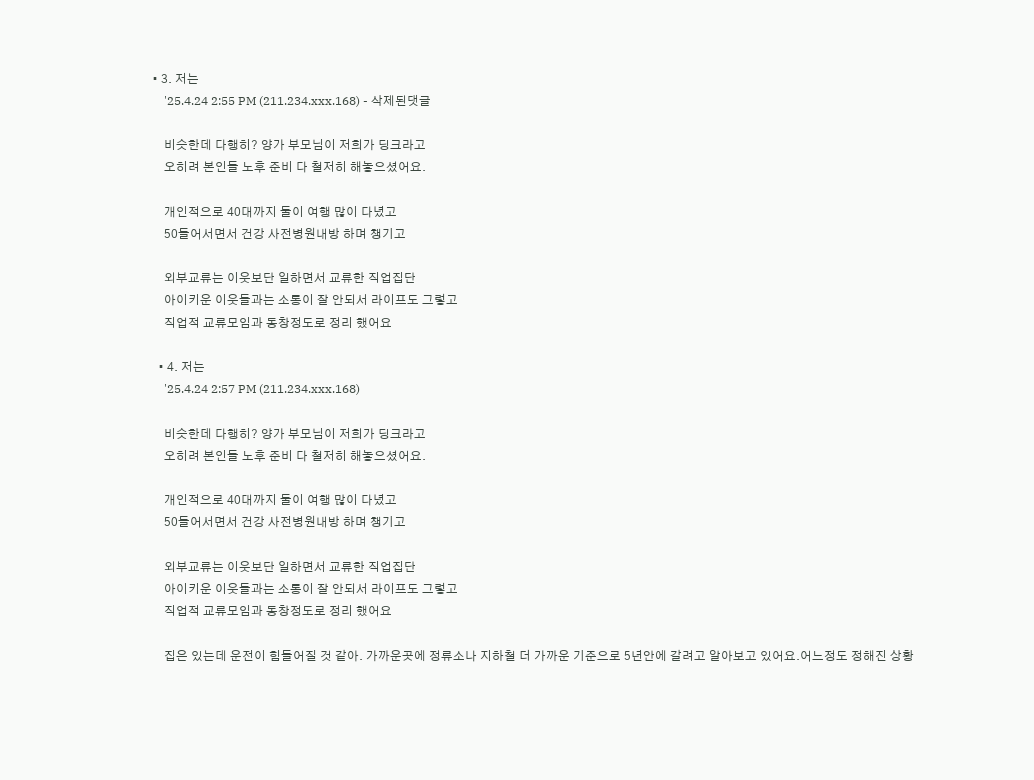• 3. 저는
    '25.4.24 2:55 PM (211.234.xxx.168) - 삭제된댓글

    비슷한데 다행히? 양가 부모님이 저희가 딩크라고
    오히려 본인들 노후 준비 다 철저히 해놓으셨어요.

    개인적으로 40대까지 둘이 여행 많이 다녔고
    50들어서면서 건강 사전병원내방 하며 챙기고

    외부교류는 이웃보단 일하면서 교류한 직업집단
    아이키운 이웃들과는 소통이 잘 안되서 라이프도 그렇고
    직업적 교류모임과 동창정도로 정리 했어요

  • 4. 저는
    '25.4.24 2:57 PM (211.234.xxx.168)

    비슷한데 다행히? 양가 부모님이 저희가 딩크라고
    오히려 본인들 노후 준비 다 철저히 해놓으셨어요.

    개인적으로 40대까지 둘이 여행 많이 다녔고
    50들어서면서 건강 사전병원내방 하며 챙기고

    외부교류는 이웃보단 일하면서 교류한 직업집단
    아이키운 이웃들과는 소통이 잘 안되서 라이프도 그렇고
    직업적 교류모임과 동창정도로 정리 했어요

    집은 있는데 운전이 힘들어질 것 같아. 가까운곳에 정류소나 지하철 더 가까운 기준으로 5년안에 갈려고 알아보고 있어요.어느정도 정해진 상황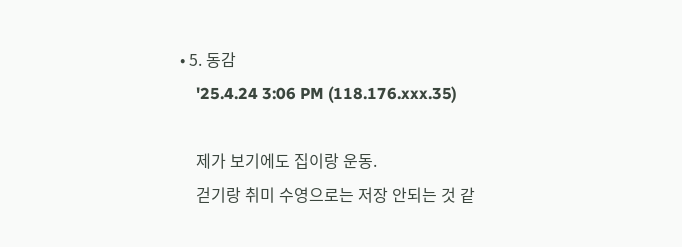• 5. 동감
    '25.4.24 3:06 PM (118.176.xxx.35)

    제가 보기에도 집이랑 운동.
    걷기랑 취미 수영으로는 저장 안되는 것 같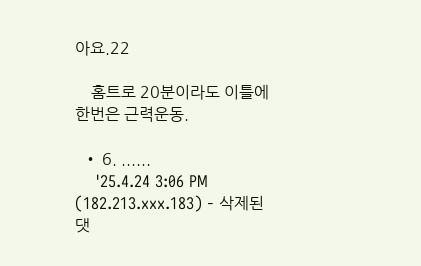아요.22

    홈트로 20분이라도 이틀에 한번은 근력운동.

  • 6. ......
    '25.4.24 3:06 PM (182.213.xxx.183) - 삭제된댓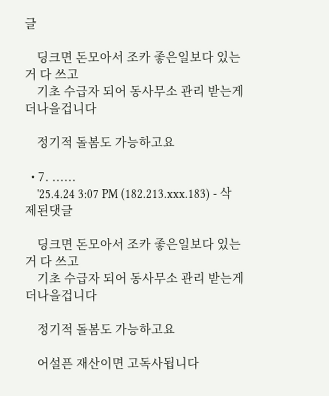글

    딩크면 돈모아서 조카 좋은일보다 있는거 다 쓰고
    기초 수급자 되어 동사무소 관리 받는게 더나을겁니다

    정기적 돌봄도 가능하고요

  • 7. ......
    '25.4.24 3:07 PM (182.213.xxx.183) - 삭제된댓글

    딩크면 돈모아서 조카 좋은일보다 있는거 다 쓰고
    기초 수급자 되어 동사무소 관리 받는게 더나을겁니다

    정기적 돌봄도 가능하고요

    어설픈 재산이면 고독사됩니다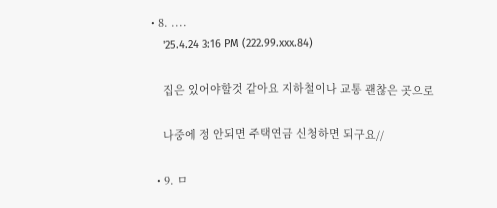• 8. ....
    '25.4.24 3:16 PM (222.99.xxx.84)

    집은 있어야할것 같아요 지하철이나 교통 괜찮은 곳으로

    나중에 정 안되면 주택연금 신청하면 되구요//

  • 9. ㅁ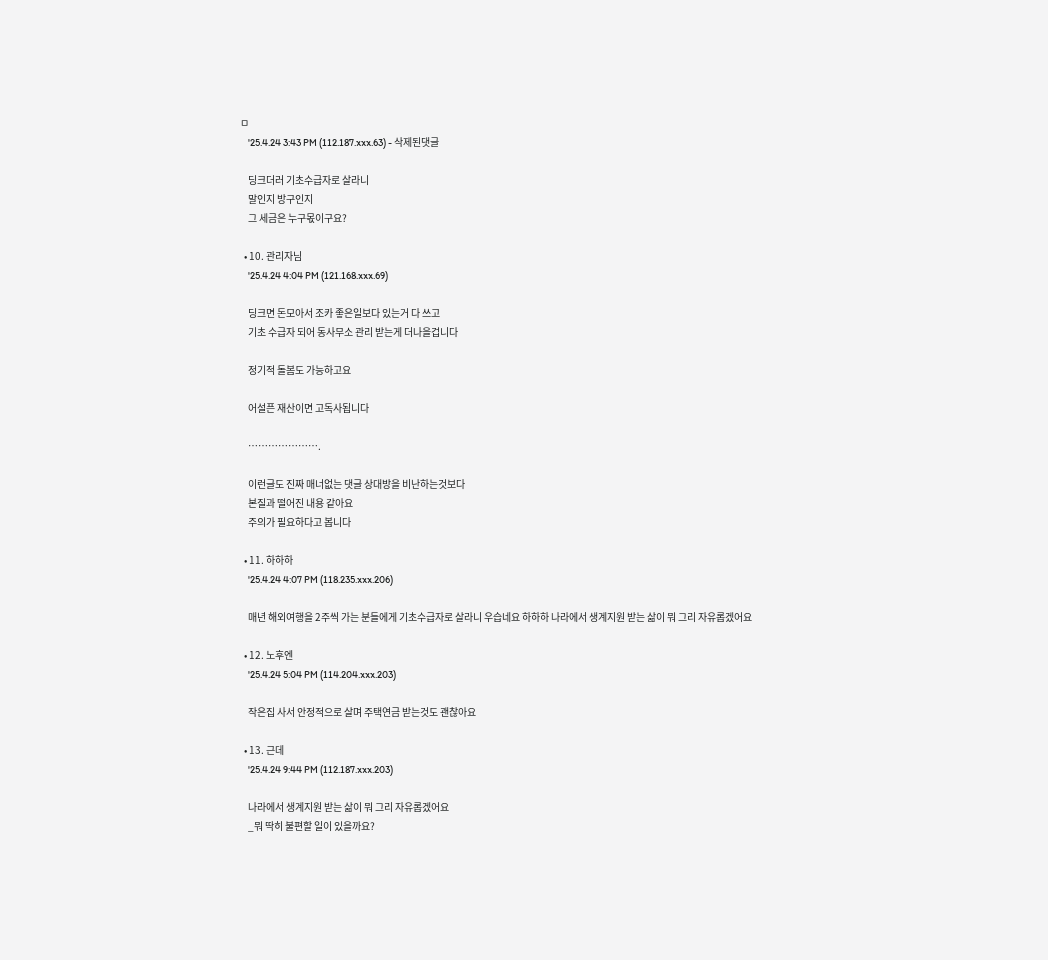ㅁ
    '25.4.24 3:43 PM (112.187.xxx.63) - 삭제된댓글

    딩크더러 기초수급자로 살라니
    말인지 방구인지
    그 세금은 누구몫이구요?

  • 10. 관리자님
    '25.4.24 4:04 PM (121.168.xxx.69)

    딩크면 돈모아서 조카 좋은일보다 있는거 다 쓰고
    기초 수급자 되어 동사무소 관리 받는게 더나을겁니다

    정기적 돌봄도 가능하고요

    어설픈 재산이면 고독사됩니다

    ………………….

    이런글도 진짜 매너없는 댓글 상대방을 비난하는것보다
    본질과 떨어진 내용 같아요
    주의가 필요하다고 봅니다

  • 11. 하하하
    '25.4.24 4:07 PM (118.235.xxx.206)

    매년 해외여행을 2주씩 가는 분들에게 기초수급자로 살라니 우습네요 하하하 나라에서 생계지원 받는 삶이 뭐 그리 자유롭겠어요

  • 12. 노후엔
    '25.4.24 5:04 PM (114.204.xxx.203)

    작은집 사서 안정적으로 살며 주택연금 받는것도 괜찮아요

  • 13. 근데
    '25.4.24 9:44 PM (112.187.xxx.203)

    나라에서 생계지원 받는 삶이 뭐 그리 자유롭겠어요
    _뭐 딱히 불편할 일이 있을까요?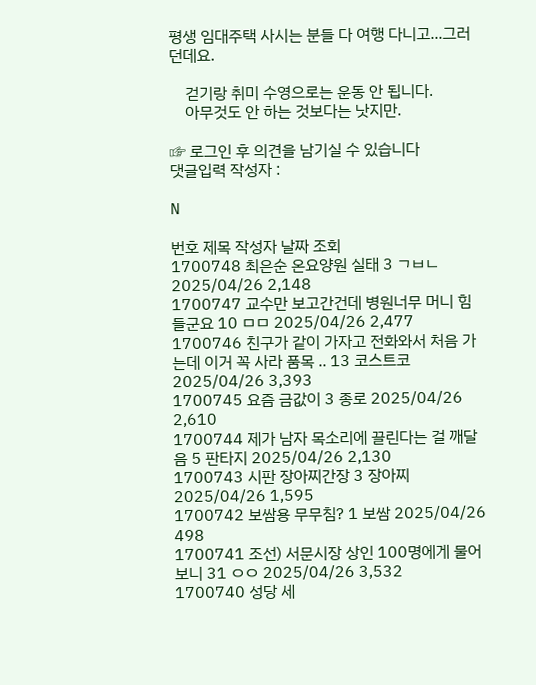평생 임대주택 사시는 분들 다 여행 다니고...그러던데요.

    걷기랑 취미 수영으로는 운동 안 됩니다.
    아무것도 안 하는 것보다는 낫지만.

☞ 로그인 후 의견을 남기실 수 있습니다
댓글입력 작성자 :

N

번호 제목 작성자 날짜 조회
1700748 최은순 온요양원 실태 3 ㄱㅂㄴ 2025/04/26 2,148
1700747 교수만 보고간건데 병원너무 머니 힘들군요 10 ㅁㅁ 2025/04/26 2,477
1700746 친구가 같이 가자고 전화와서 처음 가는데 이거 꼭 사라 품목 .. 13 코스트코 2025/04/26 3,393
1700745 요즘 금값이 3 종로 2025/04/26 2,610
1700744 제가 남자 목소리에 끌린다는 걸 깨달음 5 판타지 2025/04/26 2,130
1700743 시판 장아찌간장 3 장아찌 2025/04/26 1,595
1700742 보쌈용 무무침? 1 보쌈 2025/04/26 498
1700741 조선) 서문시장 상인 100명에게 물어보니 31 ㅇㅇ 2025/04/26 3,532
1700740 성당 세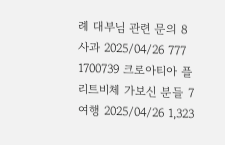례 대부님 관련 문의 8 사과 2025/04/26 777
1700739 크로아티아 플리트비체 가보신 분들 7 여행 2025/04/26 1,323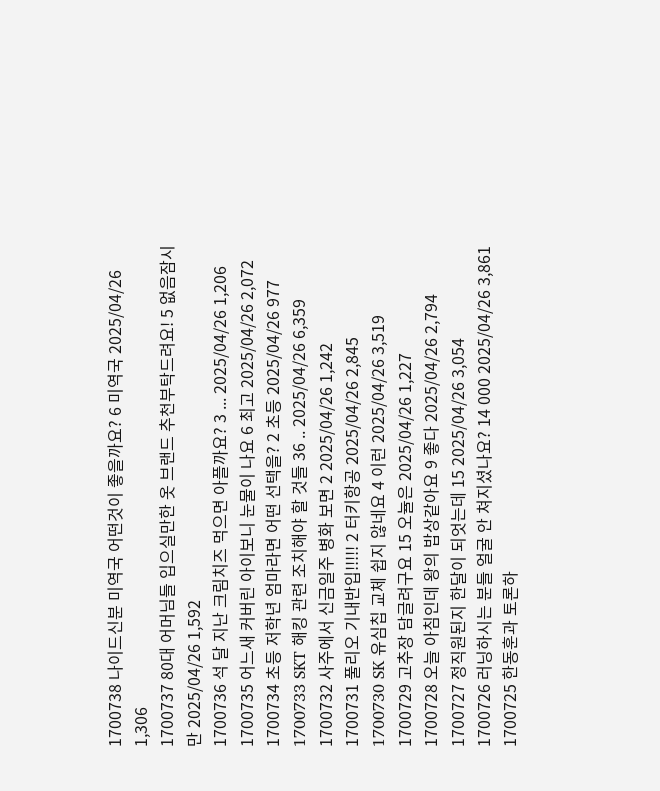1700738 나이드신분 미역국 어떤것이 좋을까요? 6 미역국 2025/04/26 1,306
1700737 80대 어머님들 입으실만한 옷 브랜드 추천부탁드려요! 5 없음잠시만 2025/04/26 1,592
1700736 석 달 지난 크림치즈 먹으면 아플까요? 3 ... 2025/04/26 1,206
1700735 어느새 커버린 아이보니 눈물이 나요 6 최고 2025/04/26 2,072
1700734 초등 저학년 엄마라면 어떤 선택을? 2 초등 2025/04/26 977
1700733 SKT 해킹 관련 조치해야 할 것들 36 .. 2025/04/26 6,359
1700732 사주에서 신금일주 병화 보면 2 2025/04/26 1,242
1700731 풀리오 기내반입!!!!! 2 터키항공 2025/04/26 2,845
1700730 SK 유심칩 교체 쉽지 않네요 4 이런 2025/04/26 3,519
1700729 고추장 담글려구요 15 오뉼은 2025/04/26 1,227
1700728 오늘 아침인데 왕의 밥상같아요 9 좋다 2025/04/26 2,794
1700727 정직원된지 한달이 되엇는데 15 2025/04/26 3,054
1700726 러닝하시는 분들 얼굴 안 쳐지셨나요? 14 000 2025/04/26 3,861
1700725 한동훈과 토론하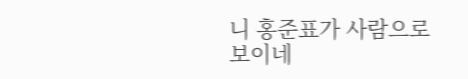니 홍준표가 사람으로 보이네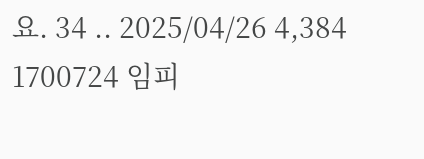요. 34 .. 2025/04/26 4,384
1700724 임피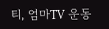티, 엄마TV 운동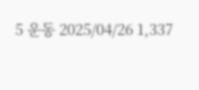5 운동 2025/04/26 1,337